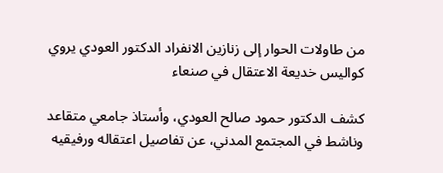من طاولات الحوار إلى زنازين الانفراد الدكتور العودي يروي كواليس خديعة الاعتقال في صنعاء

كشف الدكتور حمود صالح العودي، وأستاذ جامعي متقاعد وناشط في المجتمع المدني، عن تفاصيل اعتقاله ورفيقيه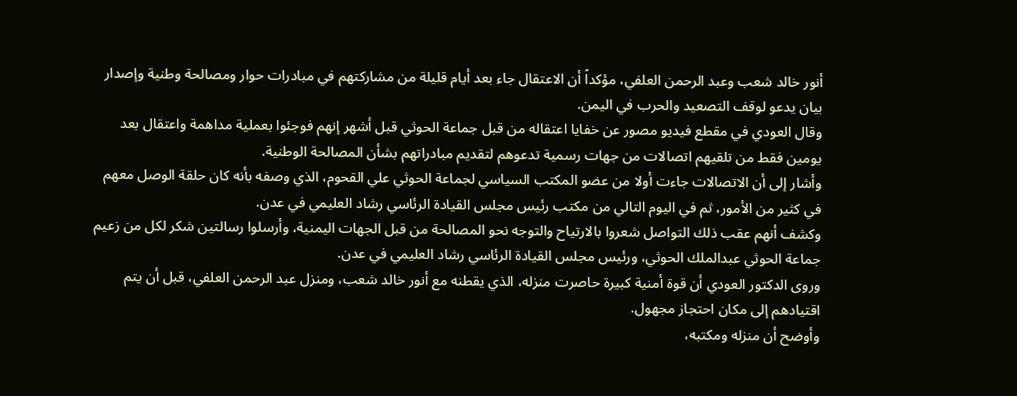أنور خالد شعب وعبد الرحمن العلفي، مؤكداً أن الاعتقال جاء بعد أيام قليلة من مشاركتهم في مبادرات حوار ومصالحة وطنية وإصدار بيان يدعو لوقف التصعيد والحرب في اليمن.
وقال العودي في مقطع فيديو مصور عن خفايا اعتقاله من قبل جماعة الحوثي قبل أشهر إنهم فوجئوا بعملية مداهمة واعتقال بعد يومين فقط من تلقيهم اتصالات من جهات رسمية تدعوهم لتقديم مبادراتهم بشأن المصالحة الوطنية.
وأشار إلى أن الاتصالات جاءت أولا من عضو المكتب السياسي لجماعة الحوثي علي القحوم، الذي وصفه بأنه كان حلقة الوصل معهم في كثير من الأمور، ثم في اليوم التالي من مكتب رئيس مجلس القيادة الرئاسي رشاد العليمي في عدن.
وكشف أنهم عقب ذلك التواصل شعروا بالارتياح والتوجه نحو المصالحة من قبل الجهات اليمنية، وأرسلوا رسالتين شكر لكل من زعيم جماعة الحوثي عبدالملك الحوثي، ورئيس مجلس القيادة الرئاسي رشاد العليمي في عدن.
وروى الدكتور العودي أن قوة أمنية كبيرة حاصرت منزله، الذي يقطنه مع أنور خالد شعب، ومنزل عبد الرحمن العلفي، قبل أن يتم اقتيادهم إلى مكان احتجاز مجهول.
وأوضح أن منزله ومكتبه،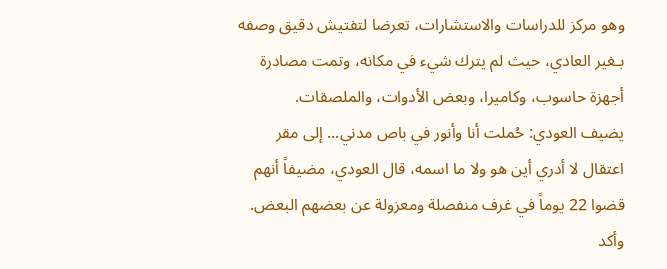وهو مركز للدراسات والاستشارات، تعرضا لتفتيش دقيق وصفه بـغير العادي، حيث لم يترك شيء في مكانه، وتمت مصادرة أجهزة حاسوب، وكاميرا، وبعض الأدوات، والملصقات.
يضيف العودي: حُملت أنا وأنور في باص مدني... إلى مقر اعتقال لا أدري أين هو ولا ما اسمه، قال العودي، مضيفاً أنهم قضوا 22 يوماً في غرف منفصلة ومعزولة عن بعضهم البعض.
وأكد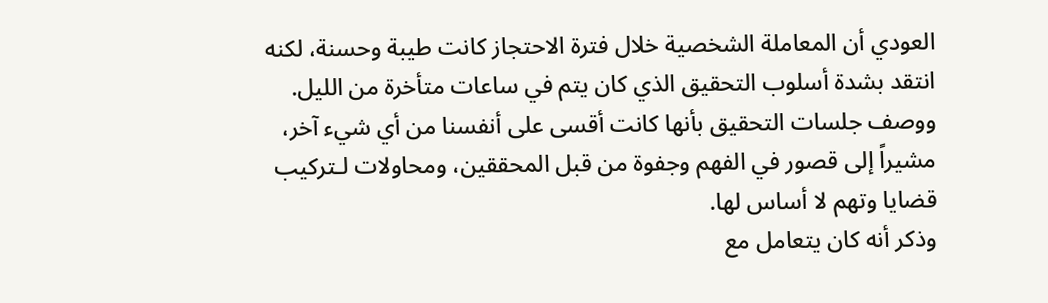العودي أن المعاملة الشخصية خلال فترة الاحتجاز كانت طيبة وحسنة، لكنه انتقد بشدة أسلوب التحقيق الذي كان يتم في ساعات متأخرة من الليل.
ووصف جلسات التحقيق بأنها كانت أقسى على أنفسنا من أي شيء آخر، مشيراً إلى قصور في الفهم وجفوة من قبل المحققين، ومحاولات لـتركيب قضايا وتهم لا أساس لها.
وذكر أنه كان يتعامل مع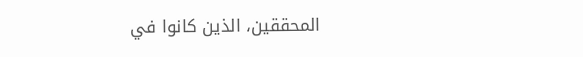المحققين، الذين كانوا في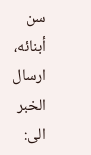سن أبنائه،
ارسال الخبر الى: